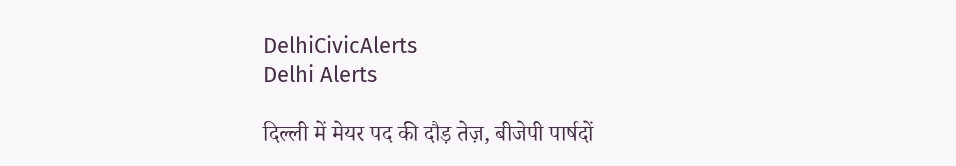DelhiCivicAlerts
Delhi Alerts

दिल्ली में मेयर पद की दौड़ तेज़, बीजेपी पार्षदों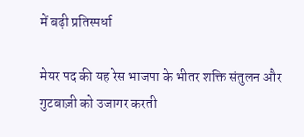में बढ़ी प्रतिस्पर्धा

मेयर पद की यह रेस भाजपा के भीतर शक्ति संतुलन और गुटबाज़ी को उजागर करती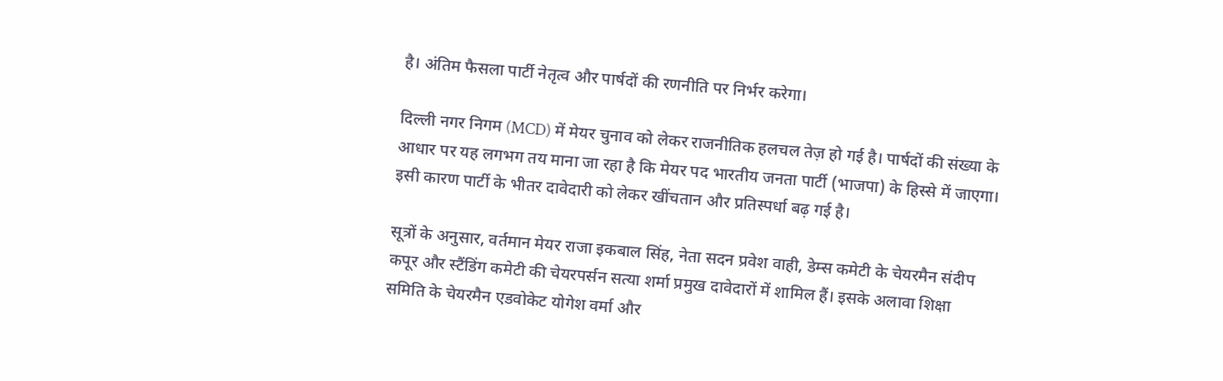है। अंतिम फैसला पार्टी नेतृत्व और पार्षदों की रणनीति पर निर्भर करेगा।

दिल्ली नगर निगम (MCD) में मेयर चुनाव को लेकर राजनीतिक हलचल तेज़ हो गई है। पार्षदों की संख्या के आधार पर यह लगभग तय माना जा रहा है कि मेयर पद भारतीय जनता पार्टी (भाजपा) के हिस्से में जाएगा। इसी कारण पार्टी के भीतर दावेदारी को लेकर खींचतान और प्रतिस्पर्धा बढ़ गई है।

सूत्रों के अनुसार, वर्तमान मेयर राजा इकबाल सिंह, नेता सदन प्रवेश वाही, डेम्स कमेटी के चेयरमैन संदीप कपूर और स्टैंडिंग कमेटी की चेयरपर्सन सत्या शर्मा प्रमुख दावेदारों में शामिल हैं। इसके अलावा शिक्षा समिति के चेयरमैन एडवोकेट योगेश वर्मा और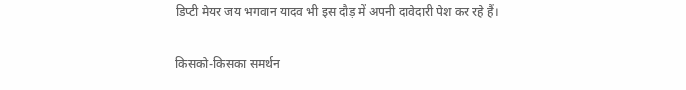डिप्टी मेयर जय भगवान यादव भी इस दौड़ में अपनी दावेदारी पेश कर रहे हैं।

किसको-किसका समर्थन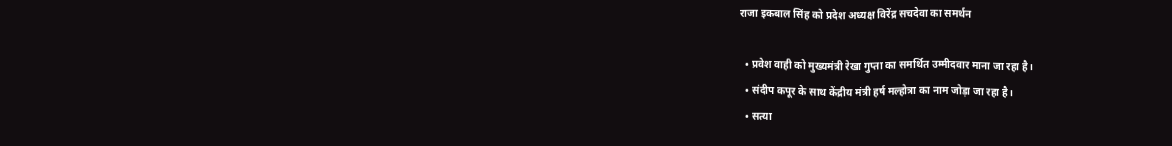राजा इकबाल सिंह को प्रदेश अध्यक्ष विरेंद्र सचदेवा का समर्थन

  • प्रवेश वाही को मुख्यमंत्री रेखा गुप्ता का समर्थित उम्मीदवार माना जा रहा है।
  • संदीप कपूर के साथ केंद्रीय मंत्री हर्ष मल्होत्रा का नाम जोड़ा जा रहा है।
  • सत्या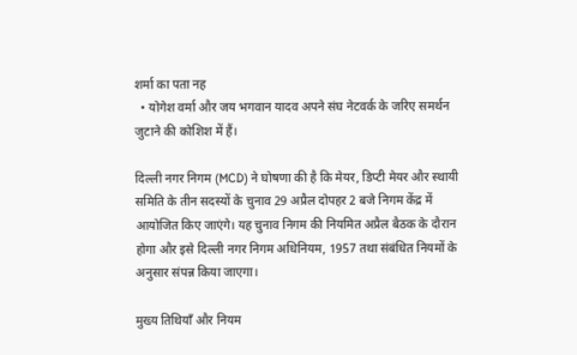शर्मा का पता नह
  • योगेश वर्मा और जय भगवान यादव अपने संघ नेटवर्क के जरिए समर्थन जुटाने की कोशिश में हैं।

दिल्ली नगर निगम (MCD) ने घोषणा की है कि मेयर, डिप्टी मेयर और स्थायी समिति के तीन सदस्यों के चुनाव 29 अप्रैल दोपहर 2 बजे निगम केंद्र में आयोजित किए जाएंगे। यह चुनाव निगम की नियमित अप्रैल बैठक के दौरान होगा और इसे दिल्ली नगर निगम अधिनियम, 1957 तथा संबंधित नियमों के अनुसार संपन्न किया जाएगा।

मुख्य तिथियाँ और नियम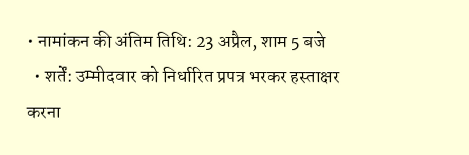• नामांकन की अंतिम तिथि: 23 अप्रैल, शाम 5 बजे
  • शर्तें: उम्मीदवार को निर्धारित प्रपत्र भरकर हस्ताक्षर करना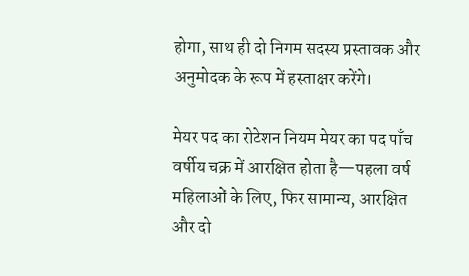होगा, साथ ही दो निगम सदस्य प्रस्तावक और अनुमोदक के रूप में हस्ताक्षर करेंगे।

मेयर पद का रोटेशन नियम मेयर का पद पाँच वर्षीय चक्र में आरक्षित होता है—पहला वर्ष महिलाओं के लिए, फिर सामान्य, आरक्षित और दो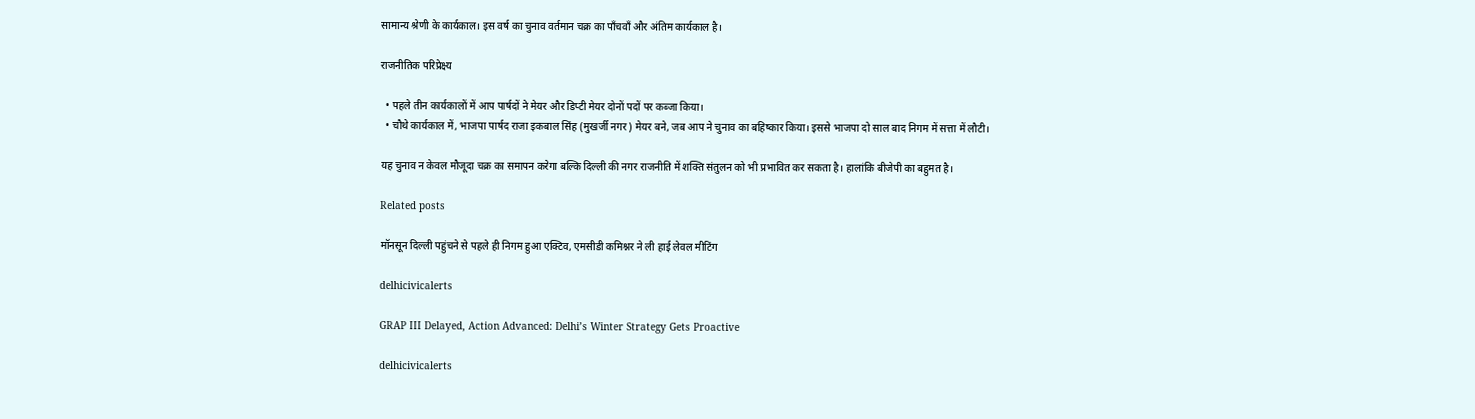सामान्य श्रेणी के कार्यकाल। इस वर्ष का चुनाव वर्तमान चक्र का पाँचवाँ और अंतिम कार्यकाल है।

राजनीतिक परिप्रेक्ष्य

  • पहले तीन कार्यकालों में आप पार्षदों ने मेयर और डिप्टी मेयर दोनों पदों पर कब्जा किया।
  • चौथे कार्यकाल में, भाजपा पार्षद राजा इकबाल सिंह (मुखर्जी नगर) मेयर बने, जब आप ने चुनाव का बहिष्कार किया। इससे भाजपा दो साल बाद निगम में सत्ता में लौटी।

यह चुनाव न केवल मौजूदा चक्र का समापन करेगा बल्कि दिल्ली की नगर राजनीति में शक्ति संतुलन को भी प्रभावित कर सकता है। हालांकि बीजेपी का बहुमत है।

Related posts

मॉनसून दिल्ली पहुंचने से पहले ही निगम हुआ एक्टिव, एमसीडी कमिश्नर ने ली हाई लेवल मीटिंग

delhicivicalerts

GRAP III Delayed, Action Advanced: Delhi’s Winter Strategy Gets Proactive

delhicivicalerts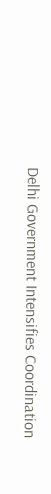Delhi Government Intensifies Coordination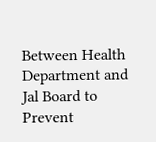Between Health Department and Jal Board to Prevent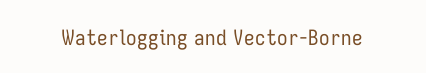Waterlogging and Vector-Borne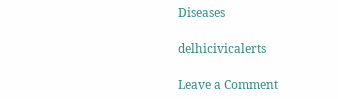Diseases

delhicivicalerts

Leave a Comment